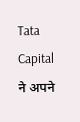Tata Capital ने अपने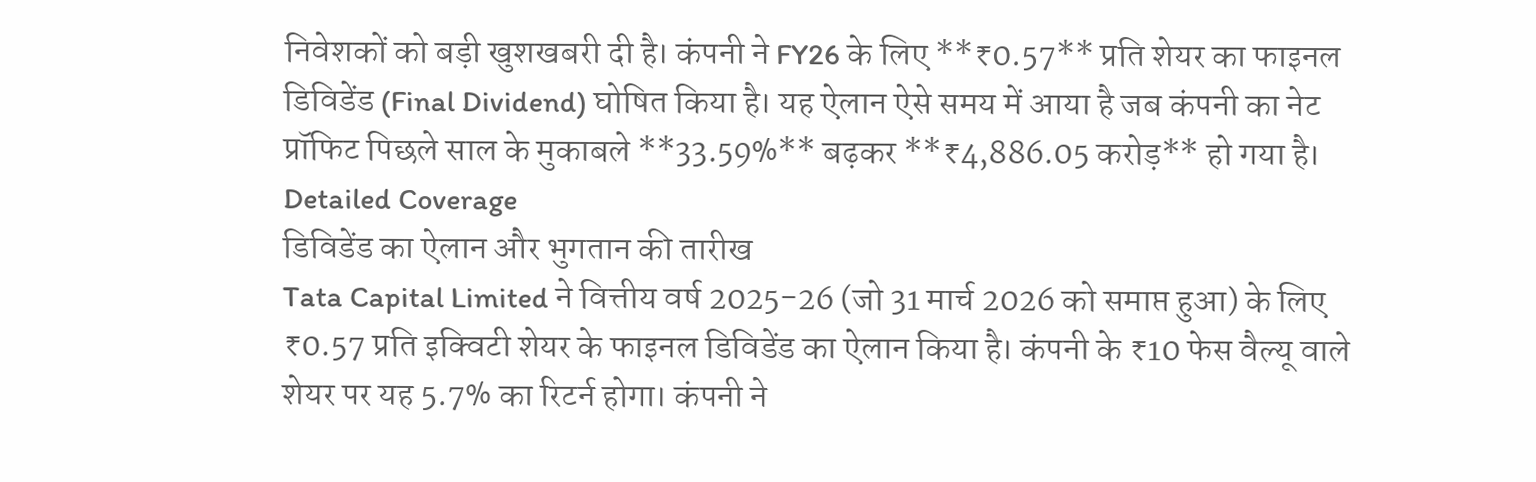निवेशकों को बड़ी खुशखबरी दी है। कंपनी ने FY26 के लिए **₹0.57** प्रति शेयर का फाइनल डिविडेंड (Final Dividend) घोषित किया है। यह ऐलान ऐसे समय में आया है जब कंपनी का नेट प्रॉफिट पिछले साल के मुकाबले **33.59%** बढ़कर **₹4,886.05 करोड़** हो गया है।
Detailed Coverage
डिविडेंड का ऐलान और भुगतान की तारीख
Tata Capital Limited ने वित्तीय वर्ष 2025-26 (जो 31 मार्च 2026 को समाप्त हुआ) के लिए ₹0.57 प्रति इक्विटी शेयर के फाइनल डिविडेंड का ऐलान किया है। कंपनी के ₹10 फेस वैल्यू वाले शेयर पर यह 5.7% का रिटर्न होगा। कंपनी ने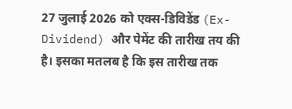27 जुलाई 2026 को एक्स-डिविडेंड (Ex-Dividend) और पेमेंट की तारीख तय की है। इसका मतलब है कि इस तारीख तक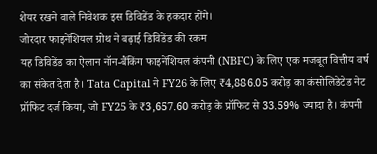शेयर रखने वाले निवेशक इस डिविडेंड के हकदार होंगे।
जोरदार फाइनेंशियल ग्रोथ ने बढ़ाई डिविडेंड की रकम
यह डिविडेंड का ऐलान नॉन-बैंकिंग फाइनेंशियल कंपनी (NBFC) के लिए एक मजबूत वित्तीय वर्ष का संकेत देता है। Tata Capital ने FY26 के लिए ₹4,886.05 करोड़ का कंसोलिडेटेड नेट प्रॉफिट दर्ज किया, जो FY25 के ₹3,657.60 करोड़ के प्रॉफिट से 33.59% ज्यादा है। कंपनी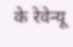के रेवेन्यू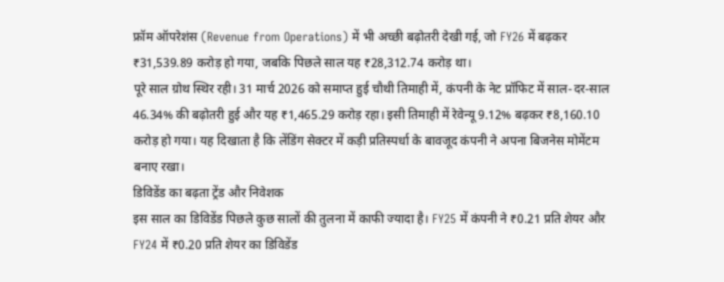फ्रॉम ऑपरेशंस (Revenue from Operations) में भी अच्छी बढ़ोतरी देखी गई, जो FY26 में बढ़कर ₹31,539.89 करोड़ हो गया, जबकि पिछले साल यह ₹28,312.74 करोड़ था।
पूरे साल ग्रोथ स्थिर रही। 31 मार्च 2026 को समाप्त हुई चौथी तिमाही में, कंपनी के नेट प्रॉफिट में साल-दर-साल 46.34% की बढ़ोतरी हुई और यह ₹1,465.29 करोड़ रहा। इसी तिमाही में रेवेन्यू 9.12% बढ़कर ₹8,160.10 करोड़ हो गया। यह दिखाता है कि लेंडिंग सेक्टर में कड़ी प्रतिस्पर्धा के बावजूद कंपनी ने अपना बिजनेस मोमेंटम बनाए रखा।
डिविडेंड का बढ़ता ट्रेंड और निवेशक
इस साल का डिविडेंड पिछले कुछ सालों की तुलना में काफी ज्यादा है। FY25 में कंपनी ने ₹0.21 प्रति शेयर और FY24 में ₹0.20 प्रति शेयर का डिविडेंड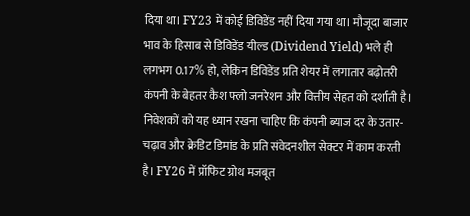दिया था। FY23 में कोई डिविडेंड नहीं दिया गया था। मौजूदा बाजार भाव के हिसाब से डिविडेंड यील्ड (Dividend Yield) भले ही लगभग 0.17% हो, लेकिन डिविडेंड प्रति शेयर में लगातार बढ़ोतरी कंपनी के बेहतर कैश फ्लो जनरेशन और वित्तीय सेहत को दर्शाती है।
निवेशकों को यह ध्यान रखना चाहिए कि कंपनी ब्याज दर के उतार-चढ़ाव और क्रेडिट डिमांड के प्रति संवेदनशील सेक्टर में काम करती है। FY26 में प्रॉफिट ग्रोथ मजबूत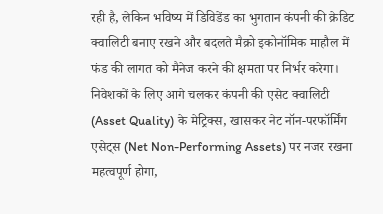रही है, लेकिन भविष्य में डिविडेंड का भुगतान कंपनी की क्रेडिट क्वालिटी बनाए रखने और बदलते मैक्रो इकोनॉमिक माहौल में फंड की लागत को मैनेज करने की क्षमता पर निर्भर करेगा। निवेशकों के लिए आगे चलकर कंपनी की एसेट क्वालिटी (Asset Quality) के मेट्रिक्स, खासकर नेट नॉन-परफॉर्मिंग एसेट्स (Net Non-Performing Assets) पर नजर रखना महत्वपूर्ण होगा,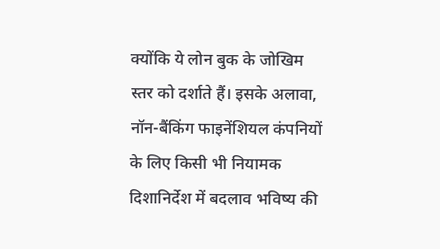क्योंकि ये लोन बुक के जोखिम स्तर को दर्शाते हैं। इसके अलावा, नॉन-बैंकिंग फाइनेंशियल कंपनियों के लिए किसी भी नियामक दिशानिर्देश में बदलाव भविष्य की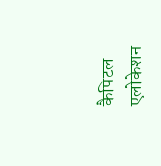कैपिटल एलोकेशन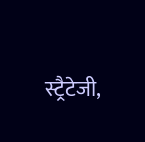स्ट्रैटेजी,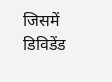जिसमें डिविडेंड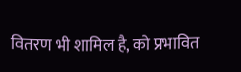वितरण भी शामिल है, को प्रभावित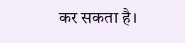कर सकता है।